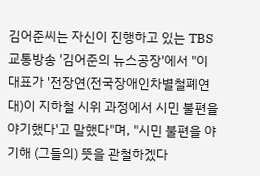김어준씨는 자신이 진행하고 있는 TBS교통방송 '김어준의 뉴스공장'에서 "이 대표가 '전장연(전국장애인차별철폐연대)이 지하철 시위 과정에서 시민 불편을 야기했다'고 말했다"며, "시민 불편을 야기해 (그들의) 뜻을 관철하겠다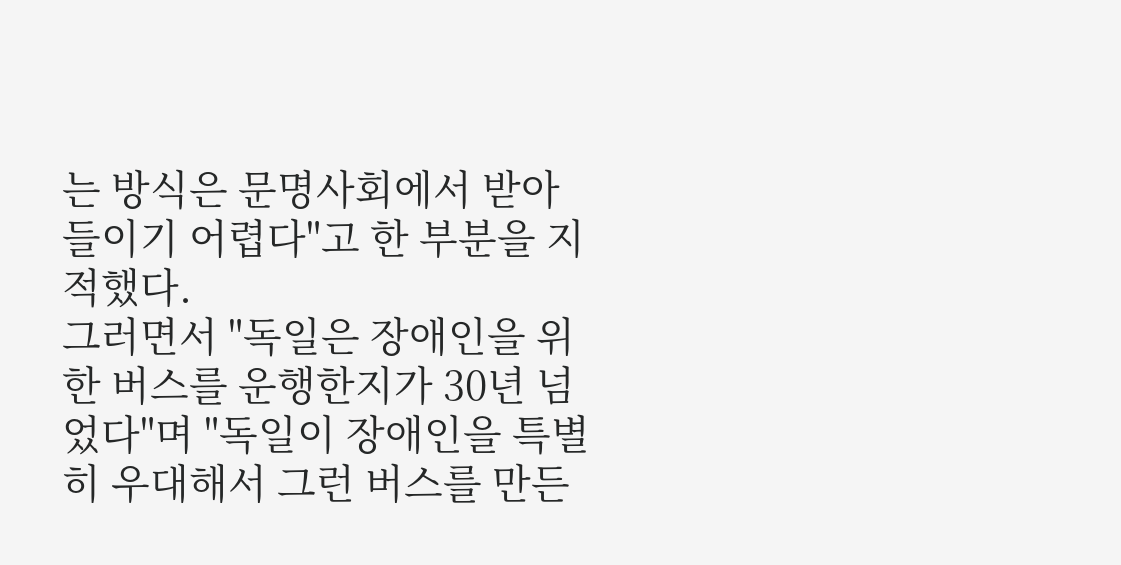는 방식은 문명사회에서 받아들이기 어렵다"고 한 부분을 지적했다.
그러면서 "독일은 장애인을 위한 버스를 운행한지가 30년 넘었다"며 "독일이 장애인을 특별히 우대해서 그런 버스를 만든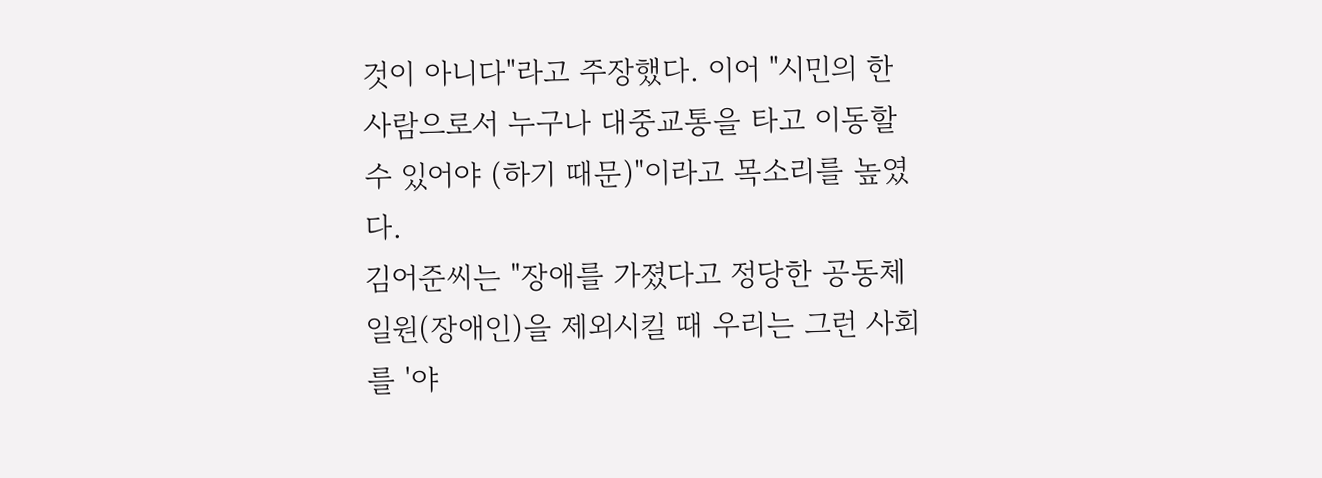것이 아니다"라고 주장했다. 이어 "시민의 한 사람으로서 누구나 대중교통을 타고 이동할 수 있어야 (하기 때문)"이라고 목소리를 높였다.
김어준씨는 "장애를 가졌다고 정당한 공동체 일원(장애인)을 제외시킬 때 우리는 그런 사회를 '야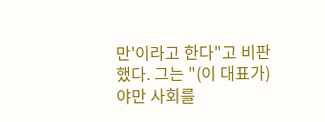만'이라고 한다"고 비판했다. 그는 "(이 대표가) 야만 사회를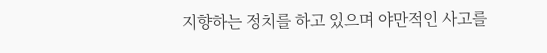지향하는 정치를 하고 있으며 야만적인 사고를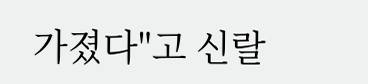가졌다"고 신랄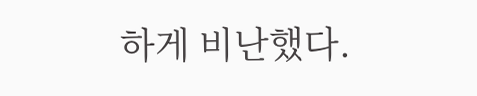하게 비난했다.